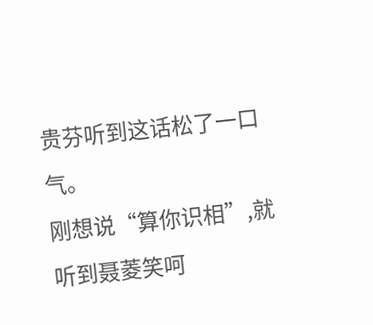贵芬听到这话松了一口气。
刚想说“算你识相”,就听到聂菱笑呵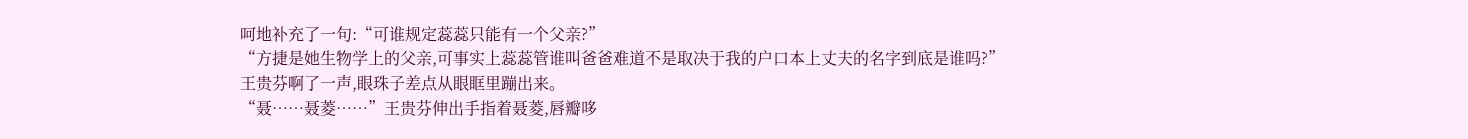呵地补充了一句:“可谁规定蕊蕊只能有一个父亲?”
“方捷是她生物学上的父亲,可事实上蕊蕊管谁叫爸爸难道不是取决于我的户口本上丈夫的名字到底是谁吗?”
王贵芬啊了一声,眼珠子差点从眼眶里蹦出来。
“聂……聂菱……”王贵芬伸出手指着聂菱,唇瓣哆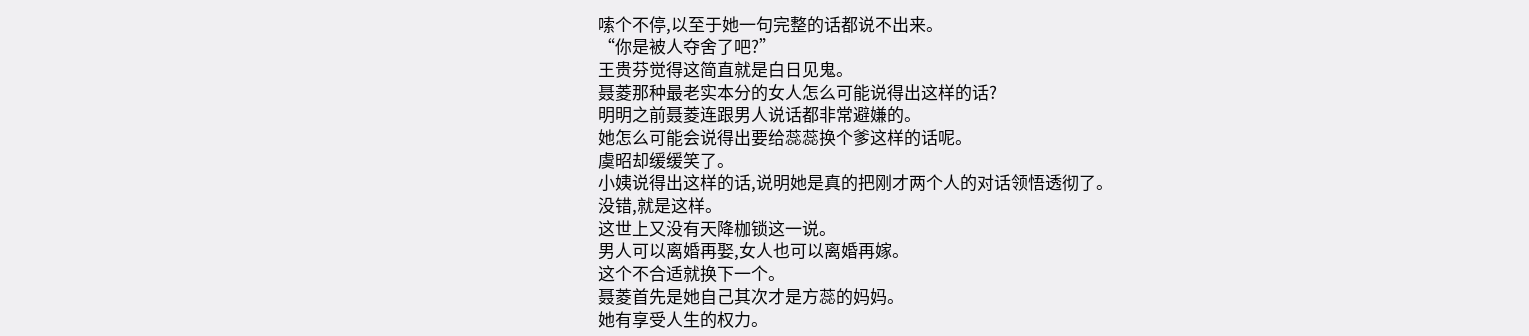嗦个不停,以至于她一句完整的话都说不出来。
“你是被人夺舍了吧?”
王贵芬觉得这简直就是白日见鬼。
聂菱那种最老实本分的女人怎么可能说得出这样的话?
明明之前聂菱连跟男人说话都非常避嫌的。
她怎么可能会说得出要给蕊蕊换个爹这样的话呢。
虞昭却缓缓笑了。
小姨说得出这样的话,说明她是真的把刚才两个人的对话领悟透彻了。
没错,就是这样。
这世上又没有天降枷锁这一说。
男人可以离婚再娶,女人也可以离婚再嫁。
这个不合适就换下一个。
聂菱首先是她自己其次才是方蕊的妈妈。
她有享受人生的权力。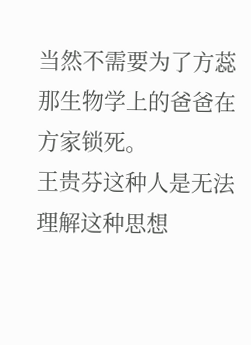当然不需要为了方蕊那生物学上的爸爸在方家锁死。
王贵芬这种人是无法理解这种思想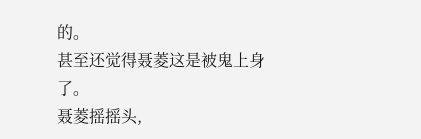的。
甚至还觉得聂菱这是被鬼上身了。
聂菱摇摇头,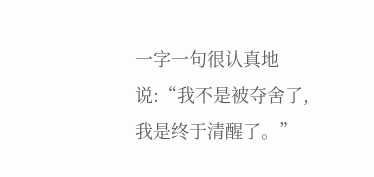一字一句很认真地说:“我不是被夺舍了,我是终于清醒了。”